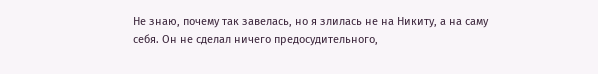Не знаю, почему так завелась, но я злилась не на Никиту, а на саму себя. Он не сделал ничего предосудительного,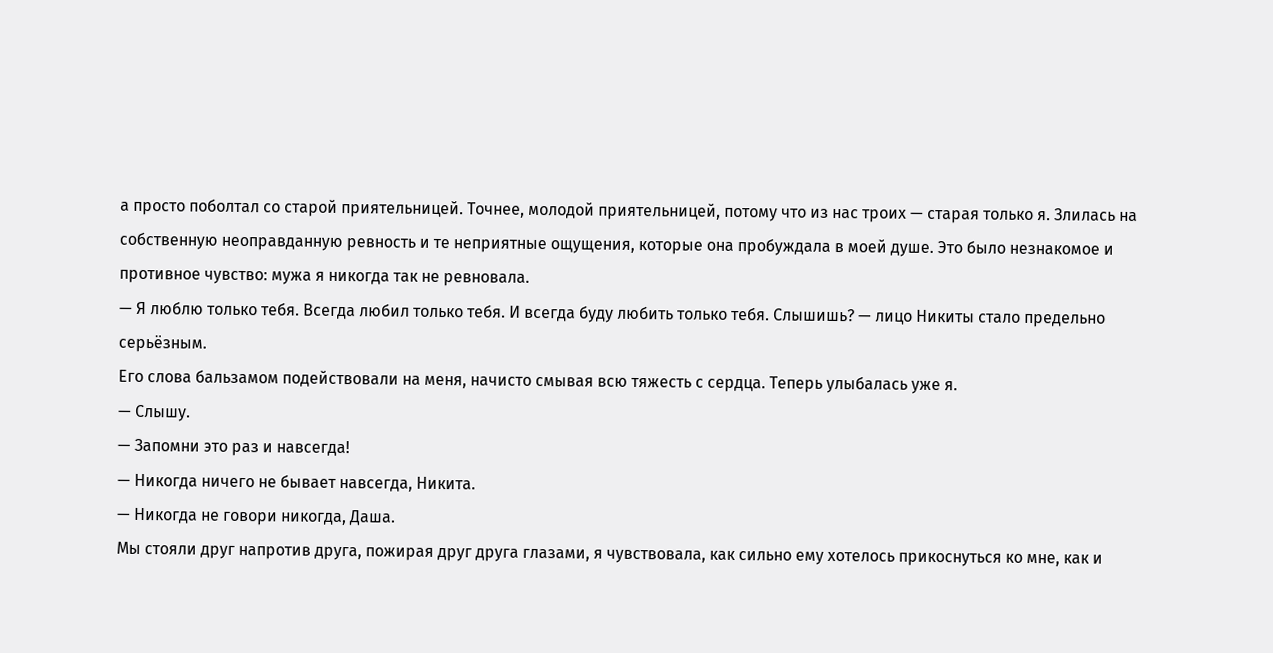а просто поболтал со старой приятельницей. Точнее, молодой приятельницей, потому что из нас троих — старая только я. Злилась на собственную неоправданную ревность и те неприятные ощущения, которые она пробуждала в моей душе. Это было незнакомое и противное чувство: мужа я никогда так не ревновала.
— Я люблю только тебя. Всегда любил только тебя. И всегда буду любить только тебя. Слышишь? — лицо Никиты стало предельно серьёзным.
Его слова бальзамом подействовали на меня, начисто смывая всю тяжесть с сердца. Теперь улыбалась уже я.
— Слышу.
— Запомни это раз и навсегда!
— Никогда ничего не бывает навсегда, Никита.
— Никогда не говори никогда, Даша.
Мы стояли друг напротив друга, пожирая друг друга глазами, я чувствовала, как сильно ему хотелось прикоснуться ко мне, как и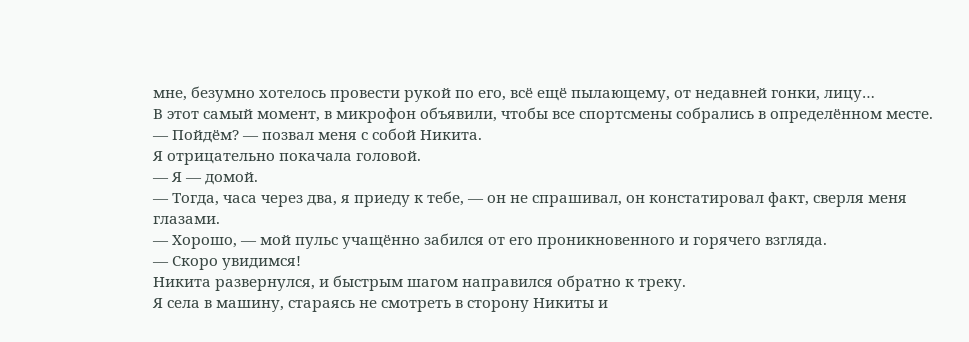мне, безумно хотелось провести рукой по его, всё ещё пылающему, от недавней гонки, лицу…
В этот самый момент, в микрофон объявили, чтобы все спортсмены собрались в определённом месте.
— Пойдём? — позвал меня с собой Никита.
Я отрицательно покачала головой.
— Я — домой.
— Тогда, часа через два, я приеду к тебе, — он не спрашивал, он констатировал факт, сверля меня глазами.
— Хорошо, — мой пульс учащённо забился от его проникновенного и горячего взгляда.
— Скоро увидимся!
Никита развернулся, и быстрым шагом направился обратно к треку.
Я села в машину, стараясь не смотреть в сторону Никиты и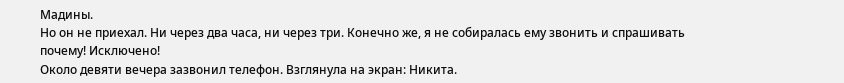Мадины.
Но он не приехал. Ни через два часа, ни через три. Конечно же, я не собиралась ему звонить и спрашивать почему! Исключено!
Около девяти вечера зазвонил телефон. Взглянула на экран: Никита.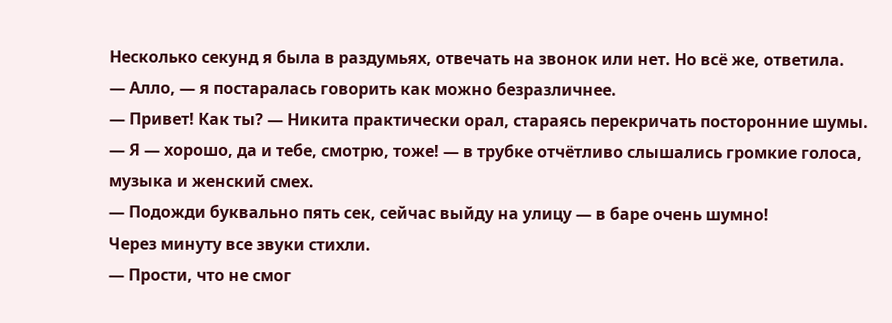Несколько секунд я была в раздумьях, отвечать на звонок или нет. Но всё же, ответила.
— Алло, — я постаралась говорить как можно безразличнее.
— Привет! Как ты? — Никита практически орал, стараясь перекричать посторонние шумы.
— Я — хорошо, да и тебе, смотрю, тоже! — в трубке отчётливо слышались громкие голоса, музыка и женский смех.
— Подожди буквально пять сек, сейчас выйду на улицу — в баре очень шумно!
Через минуту все звуки стихли.
— Прости, что не смог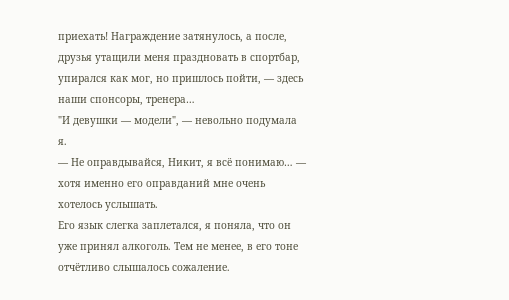приехать! Награждение затянулось, а после, друзья утащили меня праздновать в спортбар, упирался как мог, но пришлось пойти, — здесь наши спонсоры, тренера…
"И девушки — модели", — невольно подумала я.
— Не оправдывайся, Никит, я всё понимаю… — хотя именно его оправданий мне очень хотелось услышать.
Его язык слегка заплетался, я поняла, что он уже принял алкоголь. Тем не менее, в его тоне отчётливо слышалось сожаление.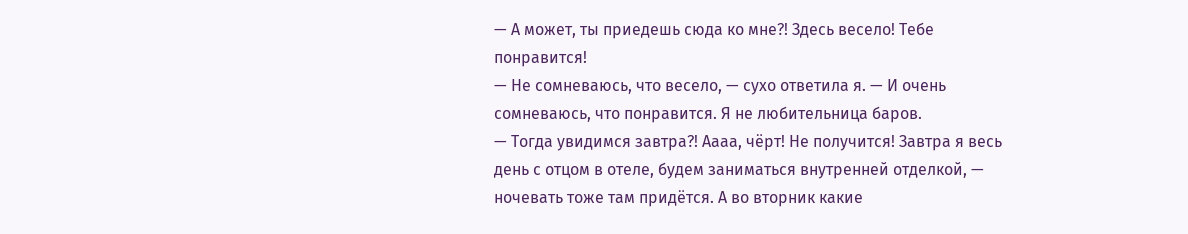— А может, ты приедешь сюда ко мне?! Здесь весело! Тебе понравится!
— Не сомневаюсь, что весело, — сухо ответила я. — И очень сомневаюсь, что понравится. Я не любительница баров.
— Тогда увидимся завтра?! Аааа, чёрт! Не получится! Завтра я весь день с отцом в отеле, будем заниматься внутренней отделкой, — ночевать тоже там придётся. А во вторник какие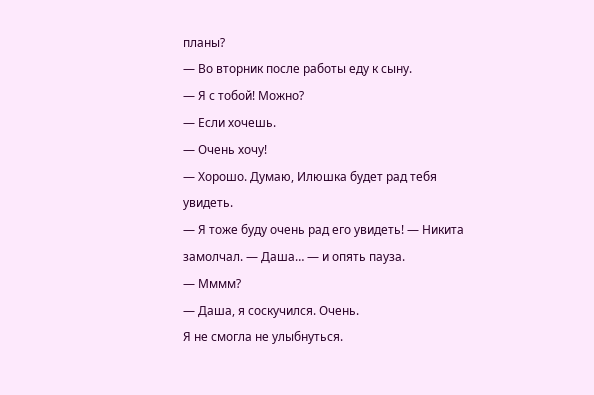планы?
— Во вторник после работы еду к сыну.
— Я с тобой! Можно?
— Если хочешь.
— Очень хочу!
— Хорошо. Думаю, Илюшка будет рад тебя увидеть.
— Я тоже буду очень рад его увидеть! — Никита замолчал. — Даша… — и опять пауза.
— Мммм?
— Даша, я соскучился. Очень.
Я не смогла не улыбнуться.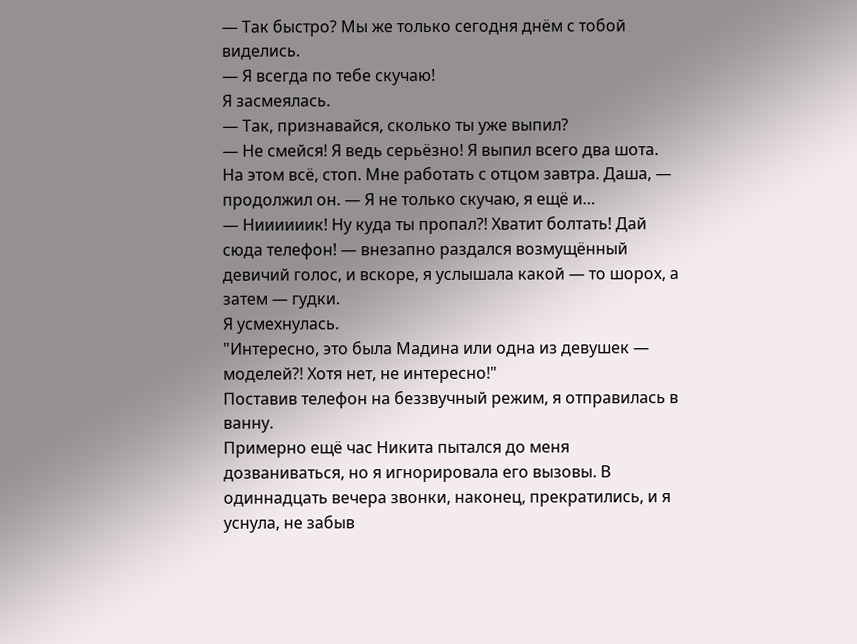— Так быстро? Мы же только сегодня днём с тобой виделись.
— Я всегда по тебе скучаю!
Я засмеялась.
— Так, признавайся, сколько ты уже выпил?
— Не смейся! Я ведь серьёзно! Я выпил всего два шота. На этом всё, стоп. Мне работать с отцом завтра. Даша, — продолжил он. — Я не только скучаю, я ещё и…
— Ниииииик! Ну куда ты пропал?! Хватит болтать! Дай сюда телефон! — внезапно раздался возмущённый девичий голос, и вскоре, я услышала какой — то шорох, а затем — гудки.
Я усмехнулась.
"Интересно, это была Мадина или одна из девушек — моделей?! Хотя нет, не интересно!"
Поставив телефон на беззвучный режим, я отправилась в ванну.
Примерно ещё час Никита пытался до меня дозваниваться, но я игнорировала его вызовы. В одиннадцать вечера звонки, наконец, прекратились, и я уснула, не забыв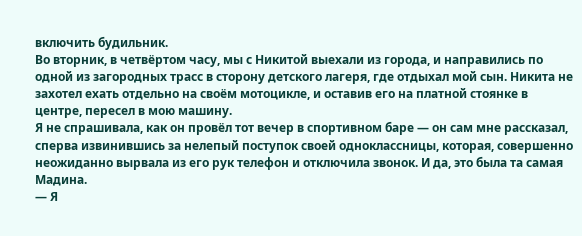включить будильник.
Во вторник, в четвёртом часу, мы с Никитой выехали из города, и направились по одной из загородных трасс в сторону детского лагеря, где отдыхал мой сын. Никита не захотел ехать отдельно на своём мотоцикле, и оставив его на платной стоянке в центре, пересел в мою машину.
Я не спрашивала, как он провёл тот вечер в спортивном баре — он сам мне рассказал, сперва извинившись за нелепый поступок своей одноклассницы, которая, совершенно неожиданно вырвала из его рук телефон и отключила звонок. И да, это была та самая Мадина.
— Я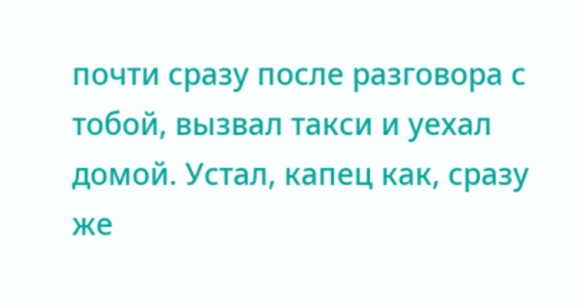почти сразу после разговора с тобой, вызвал такси и уехал домой. Устал, капец как, сразу же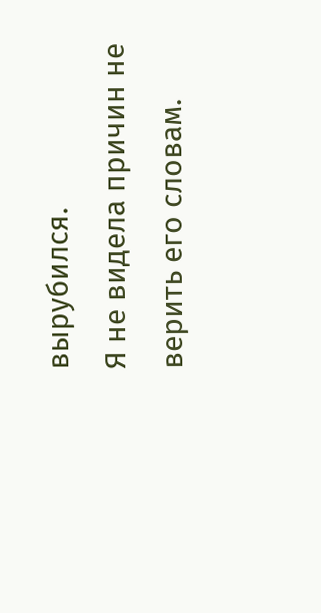вырубился.
Я не видела причин не верить его словам.